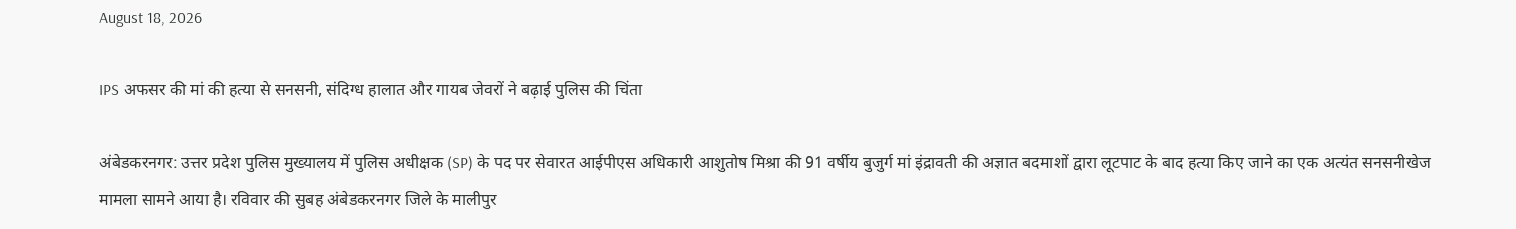August 18, 2026

IPS अफसर की मां की हत्या से सनसनी, संदिग्ध हालात और गायब जेवरों ने बढ़ाई पुलिस की चिंता

अंबेडकरनगर: उत्तर प्रदेश पुलिस मुख्यालय में पुलिस अधीक्षक (SP) के पद पर सेवारत आईपीएस अधिकारी आशुतोष मिश्रा की 91 वर्षीय बुजुर्ग मां इंद्रावती की अज्ञात बदमाशों द्वारा लूटपाट के बाद हत्या किए जाने का एक अत्यंत सनसनीखेज मामला सामने आया है। रविवार की सुबह अंबेडकरनगर जिले के मालीपुर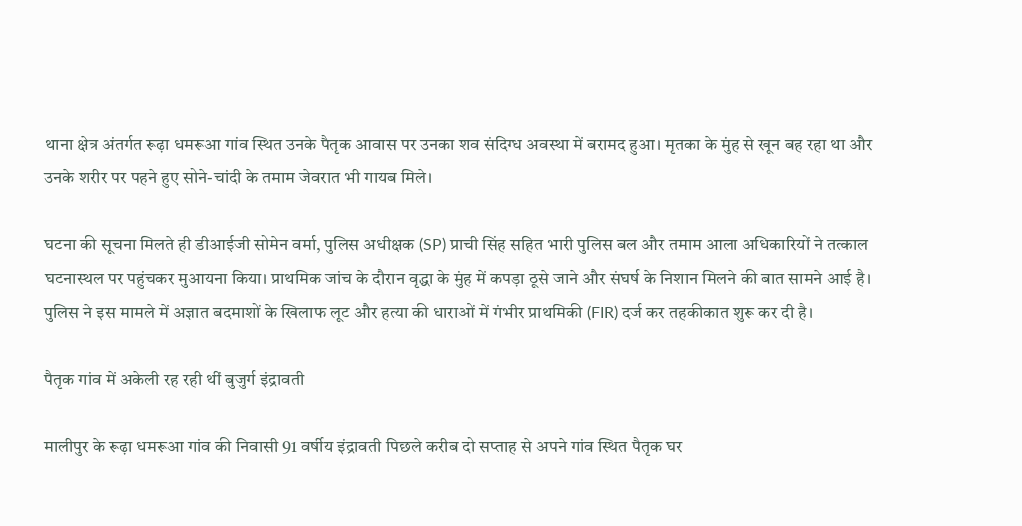थाना क्षेत्र अंतर्गत रूढ़ा धमरूआ गांव स्थित उनके पैतृक आवास पर उनका शव संदिग्ध अवस्था में बरामद हुआ। मृतका के मुंह से खून बह रहा था और उनके शरीर पर पहने हुए सोने-चांदी के तमाम जेवरात भी गायब मिले।

घटना की सूचना मिलते ही डीआईजी सोमेन वर्मा, पुलिस अधीक्षक (SP) प्राची सिंह सहित भारी पुलिस बल और तमाम आला अधिकारियों ने तत्काल घटनास्थल पर पहुंचकर मुआयना किया। प्राथमिक जांच के दौरान वृद्धा के मुंह में कपड़ा ठूसे जाने और संघर्ष के निशान मिलने की बात सामने आई है। पुलिस ने इस मामले में अज्ञात बदमाशों के खिलाफ लूट और हत्या की धाराओं में गंभीर प्राथमिकी (FIR) दर्ज कर तहकीकात शुरू कर दी है।

पैतृक गांव में अकेली रह रही थीं बुजुर्ग इंद्रावती

मालीपुर के रूढ़ा धमरूआ गांव की निवासी 91 वर्षीय इंद्रावती पिछले करीब दो सप्ताह से अपने गांव स्थित पैतृक घर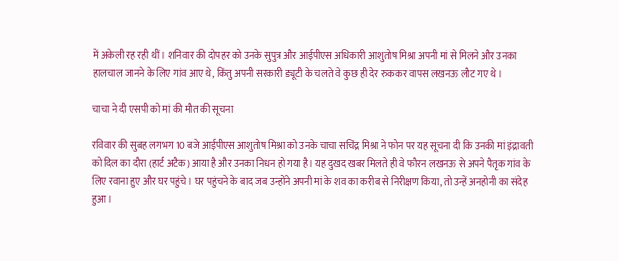में अकेली रह रही थीं। शनिवार की दोपहर को उनके सुपुत्र और आईपीएस अधिकारी आशुतोष मिश्रा अपनी मां से मिलने और उनका हालचाल जानने के लिए गांव आए थे, किंतु अपनी सरकारी ड्यूटी के चलते वे कुछ ही देर रुककर वापस लखनऊ लौट गए थे।

चाचा ने दी एसपी को मां की मौत की सूचना

रविवार की सुबह लगभग 10 बजे आईपीएस आशुतोष मिश्रा को उनके चाचा सचिंद्र मिश्रा ने फोन पर यह सूचना दी कि उनकी मां इंद्रावती को दिल का दौरा (हार्ट अटैक) आया है और उनका निधन हो गया है। यह दुखद खबर मिलते ही वे फौरन लखनऊ से अपने पैतृक गांव के लिए रवाना हुए और घर पहुंचे। घर पहुंचने के बाद जब उन्होंने अपनी मां के शव का करीब से निरीक्षण किया, तो उन्हें अनहोनी का संदेह हुआ।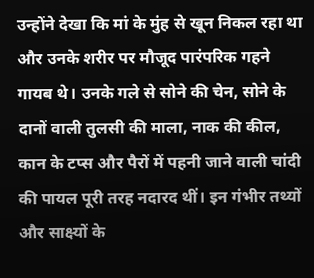उन्होंने देखा कि मां के मुंह से खून निकल रहा था और उनके शरीर पर मौजूद पारंपरिक गहने गायब थे। उनके गले से सोने की चेन, सोने के दानों वाली तुलसी की माला, नाक की कील, कान के टप्स और पैरों में पहनी जाने वाली चांदी की पायल पूरी तरह नदारद थीं। इन गंभीर तथ्यों और साक्ष्यों के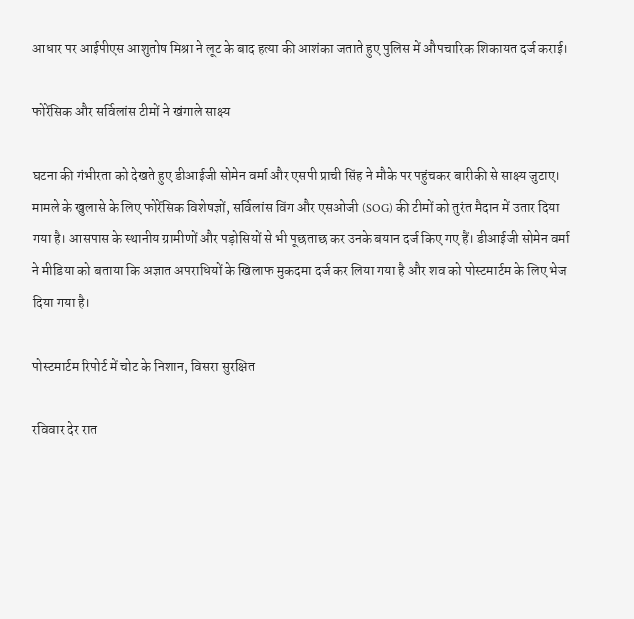आधार पर आईपीएस आशुतोष मिश्रा ने लूट के बाद हत्या की आशंका जताते हुए पुलिस में औपचारिक शिकायत दर्ज कराई।

फोरेंसिक और सर्विलांस टीमों ने खंगाले साक्ष्य

घटना की गंभीरता को देखते हुए डीआईजी सोमेन वर्मा और एसपी प्राची सिंह ने मौके पर पहुंचकर बारीकी से साक्ष्य जुटाए। मामले के खुलासे के लिए फोरेंसिक विशेषज्ञों, सर्विलांस विंग और एसओजी (SOG) की टीमों को तुरंत मैदान में उतार दिया गया है। आसपास के स्थानीय ग्रामीणों और पड़ोसियों से भी पूछताछ कर उनके बयान दर्ज किए गए हैं। डीआईजी सोमेन वर्मा ने मीडिया को बताया कि अज्ञात अपराधियों के खिलाफ मुकदमा दर्ज कर लिया गया है और शव को पोस्टमार्टम के लिए भेज दिया गया है।

पोस्टमार्टम रिपोर्ट में चोट के निशान, विसरा सुरक्षित

रविवार देर रात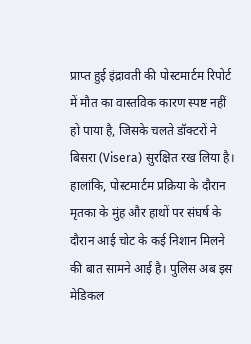प्राप्त हुई इंद्रावती की पोस्टमार्टम रिपोर्ट में मौत का वास्तविक कारण स्पष्ट नहीं हो पाया है, जिसके चलते डॉक्टरों ने बिसरा (Visera) सुरक्षित रख लिया है। हालांकि, पोस्टमार्टम प्रक्रिया के दौरान मृतका के मुंह और हाथों पर संघर्ष के दौरान आई चोट के कई निशान मिलने की बात सामने आई है। पुलिस अब इस मेडिकल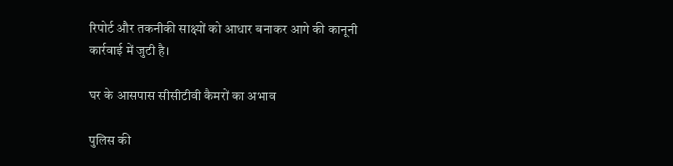रिपोर्ट और तकनीकी साक्ष्यों को आधार बनाकर आगे की कानूनी कार्रवाई में जुटी है।

घर के आसपास सीसीटीवी कैमरों का अभाव

पुलिस की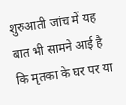शुरुआती जांच में यह बात भी सामने आई है कि मृतका के घर पर या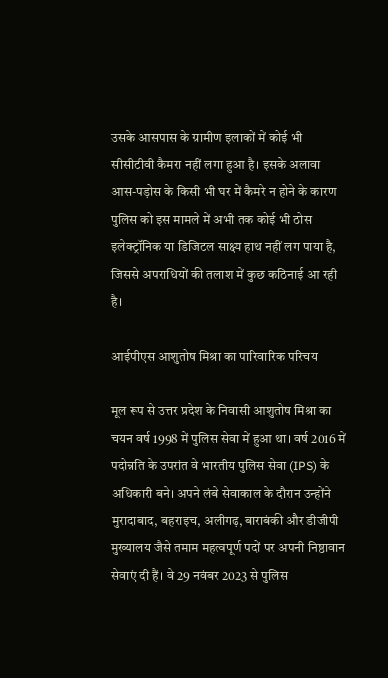उसके आसपास के ग्रामीण इलाकों में कोई भी सीसीटीवी कैमरा नहीं लगा हुआ है। इसके अलावा आस-पड़ोस के किसी भी घर में कैमरे न होने के कारण पुलिस को इस मामले में अभी तक कोई भी ठोस इलेक्ट्रॉनिक या डिजिटल साक्ष्य हाथ नहीं लग पाया है, जिससे अपराधियों की तलाश में कुछ कठिनाई आ रही है।

आईपीएस आशुतोष मिश्रा का पारिवारिक परिचय

मूल रूप से उत्तर प्रदेश के निवासी आशुतोष मिश्रा का चयन वर्ष 1998 में पुलिस सेवा में हुआ था। वर्ष 2016 में पदोन्नति के उपरांत वे भारतीय पुलिस सेवा (IPS) के अधिकारी बने। अपने लंबे सेवाकाल के दौरान उन्होंने मुरादाबाद, बहराइच, अलीगढ़, बाराबंकी और डीजीपी मुख्यालय जैसे तमाम महत्वपूर्ण पदों पर अपनी निष्ठावान सेवाएं दी हैं। वे 29 नवंबर 2023 से पुलिस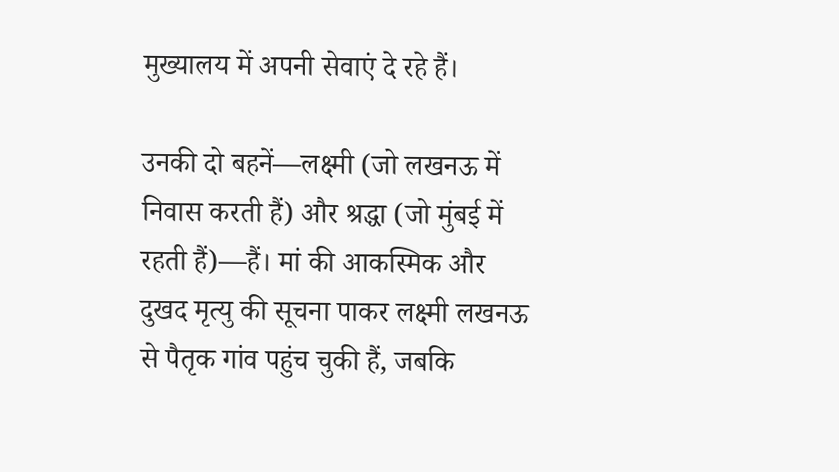मुख्यालय में अपनी सेवाएं दे रहे हैं।

उनकी दो बहनें—लक्ष्मी (जो लखनऊ में निवास करती हैं) और श्रद्धा (जो मुंबई में रहती हैं)—हैं। मां की आकस्मिक और दुखद मृत्यु की सूचना पाकर लक्ष्मी लखनऊ से पैतृक गांव पहुंच चुकी हैं, जबकि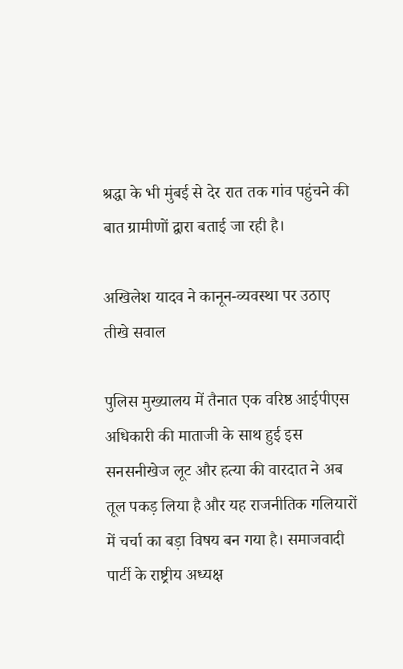श्रद्धा के भी मुंबई से देर रात तक गांव पहुंचने की बात ग्रामीणों द्वारा बताई जा रही है।

अखिलेश यादव ने कानून-व्यवस्था पर उठाए तीखे सवाल

पुलिस मुख्यालय में तैनात एक वरिष्ठ आईपीएस अधिकारी की माताजी के साथ हुई इस सनसनीखेज लूट और हत्या की वारदात ने अब तूल पकड़ लिया है और यह राजनीतिक गलियारों में चर्चा का बड़ा विषय बन गया है। समाजवादी पार्टी के राष्ट्रीय अध्यक्ष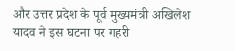और उत्तर प्रदेश के पूर्व मुख्यमंत्री अखिलेश यादव ने इस घटना पर गहरी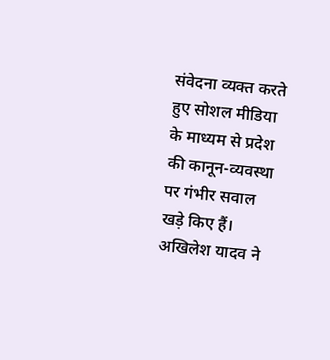संवेदना व्यक्त करते हुए सोशल मीडिया के माध्यम से प्रदेश की कानून-व्यवस्था पर गंभीर सवाल खड़े किए हैं। अखिलेश यादव ने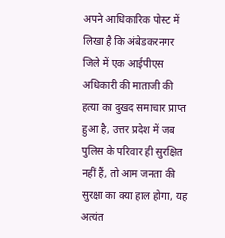अपने आधिकारिक पोस्ट में लिखा है कि अंबेडकरनगर जिले में एक आईपीएस अधिकारी की माताजी की हत्या का दुखद समाचार प्राप्त हुआ है, उत्तर प्रदेश में जब पुलिस के परिवार ही सुरक्षित नहीं हैं, तो आम जनता की सुरक्षा का क्या हाल होगा, यह अत्यंत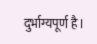दुर्भाग्यपूर्ण है।